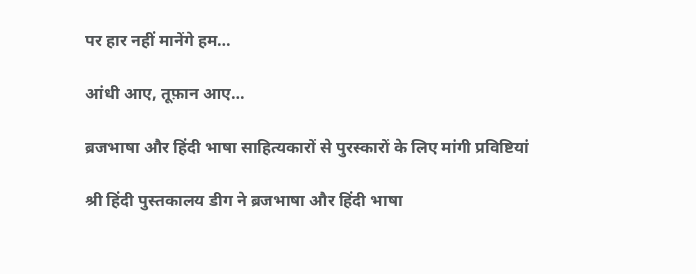पर हार नहीं मानेंगे हम…

आंधी आए, तूफ़ान आए…

ब्रजभाषा और हिंदी भाषा साहित्यकारों से पुरस्कारों के लिए मांगी प्रविष्टियां

श्री हिंदी पुस्तकालय डीग ने ब्रजभाषा और हिंदी भाषा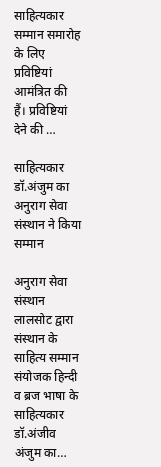साहित्यकार सम्मान समारोह के लिए प्रविष्टियां आमंत्रित की हैं। प्रविष्टियां देने की …

साहित्यकार डॉ.अंजुम का अनुराग सेवा संस्थान ने किया सम्मान

अनुराग सेवा संस्थान लालसोट द्वारा संस्थान के साहित्य सम्मान संयोजक हिन्दी व ब्रज भाषा के साहित्यकार डॉ.अंजीव अंजुम का…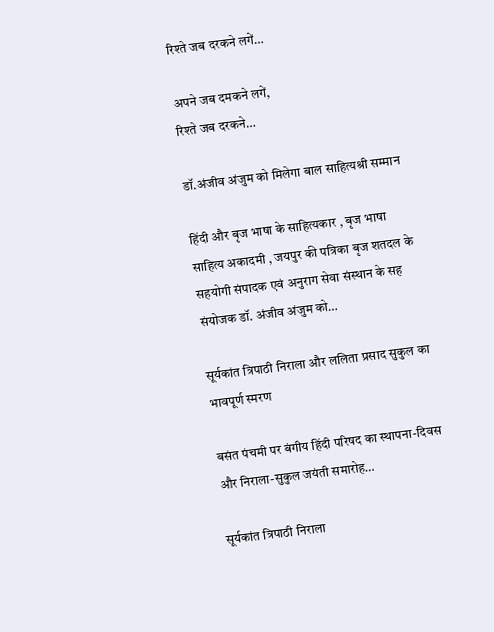रिश्ते जब दरकने लगें…

अपने जब दमकने लगें,
रिश्ते जब दरकने…

डॉ.अंजीव अंजुम को मिलेगा बाल साहित्यश्री सम्मान

हिंदी और बृज भाषा के साहित्यकार , बृज भाषा साहित्य अकादमी , जयपुर की पत्रिका बृज शतदल के सहयोगी संपादक एवं अनुराग सेवा संस्थान के सह संयोजक डॉ. अंजीव अंजुम को…

सूर्यकांत त्रिपाठी निराला और ललिता प्रसाद सुकुल का भावपूर्ण स्मरण

बसंत पंचमी पर बंगीय हिंदी परिषद का स्थापना-दिवस और निराला-सुकुल जयंती समारोह…

सूर्यकांत त्रिपाठी निराला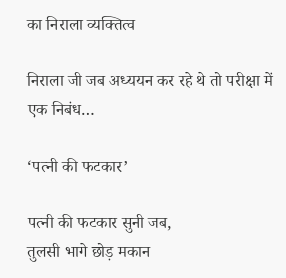का निराला व्यक्तित्व

निराला जी जब अध्ययन कर रहे थे तो परीक्षा में एक निबंध…

‘पत्नी की फटकार’

पत्नी की फटकार सुनी जब,
तुलसी भागे छोड़ मकान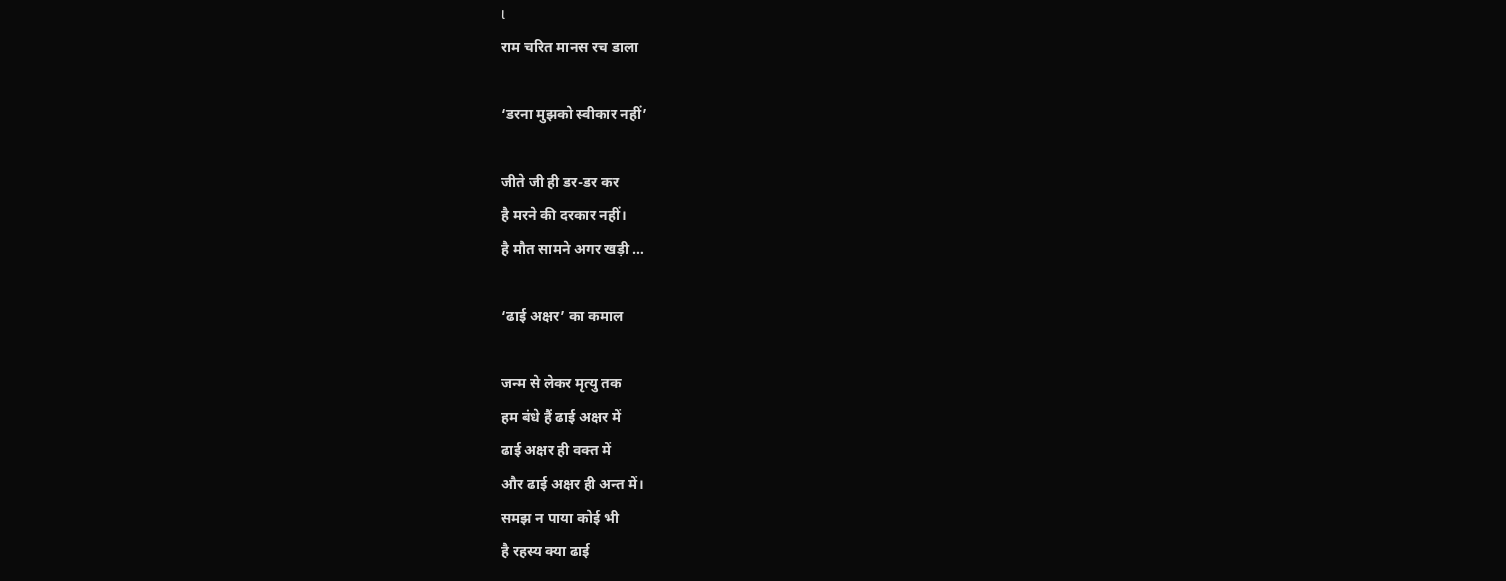l
राम चरित मानस रच डाला

‘डरना मुझको स्वीकार नहीं’

जीते जी ही डर-डर कर
है मरने की दरकार नहीं।
है मौत सामने अगर खड़ी …

‘ढाई अक्षर’ का कमाल

जन्म से लेकर मृत्यु तक
हम बंधे हैं ढाई अक्षर में
ढाई अक्षर ही वक्त में
और ढाई अक्षर ही अन्त में।
समझ न पाया कोई भी
है रहस्य क्या ढाई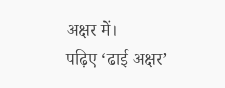अक्षर में।
पढ़िए ‘ढाई अक्षर’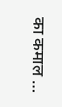का कमाल …